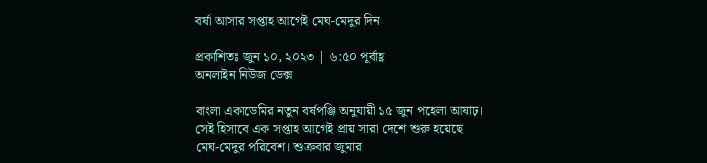বর্ষা আসার সপ্তাহ আগেই মেঘ-মেদুর দিন

প্রকাশিতঃ জুন ১০, ২০২৩ | ৬:৫০ পূর্বাহ্ণ
অনলাইন নিউজ ডেক্স

বাংলা একাডেমির নতুন বর্ষপঞ্জি অনুযায়ী ১৫ জুন পহেলা আষাঢ়। সেই হিসাবে এক সপ্তাহ আগেই প্রায় সারা দেশে শুরু হয়েছে মেঘ-মেদুর পরিবেশ। শুক্রবার জুমার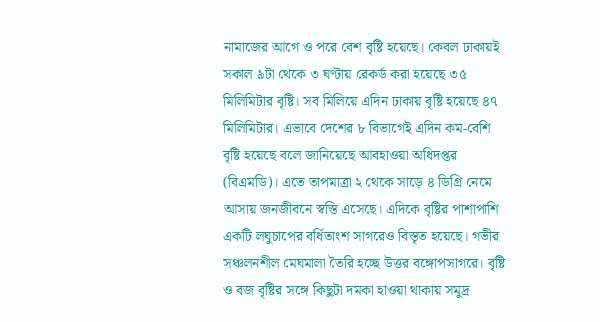নামাজের আগে ও পরে বেশ বৃষ্টি হয়েছে। কেবল ঢাকায়ই সকাল ৯টা থেকে ৩ ঘণ্টায় রেকর্ড করা হয়েছে ৩৫ মিলিমিটার বৃষ্টি। সব মিলিয়ে এদিন ঢাকায় বৃষ্টি হয়েছে ৪৭ মিলিমিটার। এভাবে দেশের ৮ বিভাগেই এদিন কম-বেশি বৃষ্টি হয়েছে বলে জানিয়েছে আবহাওয়া অধিদপ্তর (বিএমডি)। এতে তাপমাত্রা ২ থেকে সাড়ে ৪ ডিগ্রি নেমে আসায় জনজীবনে স্বস্তি এসেছে। এদিকে বৃষ্টির পাশাপাশি একটি লঘুচাপের বর্ধিতাংশ সাগরেও বিস্তৃত হয়েছে। গভীর সঞ্চলনশীল মেঘমালা তৈরি হচ্ছে উত্তর বঙ্গোপসাগরে। বৃষ্টি ও বজ বৃষ্টির সঙ্গে কিছুটা দমকা হাওয়া থাকায় সমুদ্র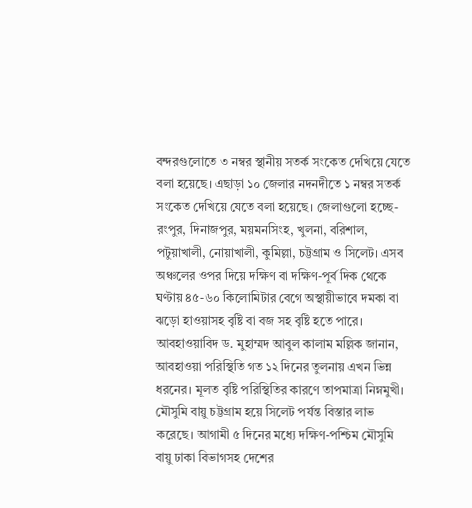বন্দরগুলোতে ৩ নম্বর স্থানীয় সতর্ক সংকেত দেখিয়ে যেতে বলা হয়েছে। এছাড়া ১০ জেলার নদনদীতে ১ নম্বর সতর্ক সংকেত দেখিয়ে যেতে বলা হয়েছে। জেলাগুলো হচ্ছে-রংপুর, দিনাজপুর, ময়মনসিংহ, খুলনা, বরিশাল, পটুয়াখালী, নোয়াখালী, কুমিল্লা, চট্টগ্রাম ও সিলেট। এসব অঞ্চলের ওপর দিয়ে দক্ষিণ বা দক্ষিণ-পূর্ব দিক থেকে ঘণ্টায় ৪৫-৬০ কিলোমিটার বেগে অস্থায়ীভাবে দমকা বা ঝড়ো হাওয়াসহ বৃষ্টি বা বজ সহ বৃষ্টি হতে পারে। আবহাওয়াবিদ ড. মুহাম্মদ আবুল কালাম মল্লিক জানান, আবহাওয়া পরিস্থিতি গত ১২ দিনের তুলনায় এখন ভিন্ন ধরনের। মূলত বৃষ্টি পরিস্থিতির কারণে তাপমাত্রা নিম্নমুখী। মৌসুমি বায়ু চট্টগ্রাম হয়ে সিলেট পর্যন্ত বিস্তার লাভ করেছে। আগামী ৫ দিনের মধ্যে দক্ষিণ-পশ্চিম মৌসুমি বায়ু ঢাকা বিভাগসহ দেশের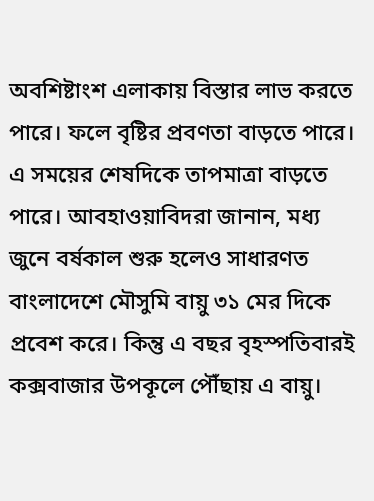অবশিষ্টাংশ এলাকায় বিস্তার লাভ করতে পারে। ফলে বৃষ্টির প্রবণতা বাড়তে পারে। এ সময়ের শেষদিকে তাপমাত্রা বাড়তে পারে। আবহাওয়াবিদরা জানান, মধ্য জুনে বর্ষকাল শুরু হলেও সাধারণত বাংলাদেশে মৌসুমি বায়ু ৩১ মের দিকে প্রবেশ করে। কিন্তু এ বছর বৃহস্পতিবারই কক্সবাজার উপকূলে পৌঁছায় এ বায়ু।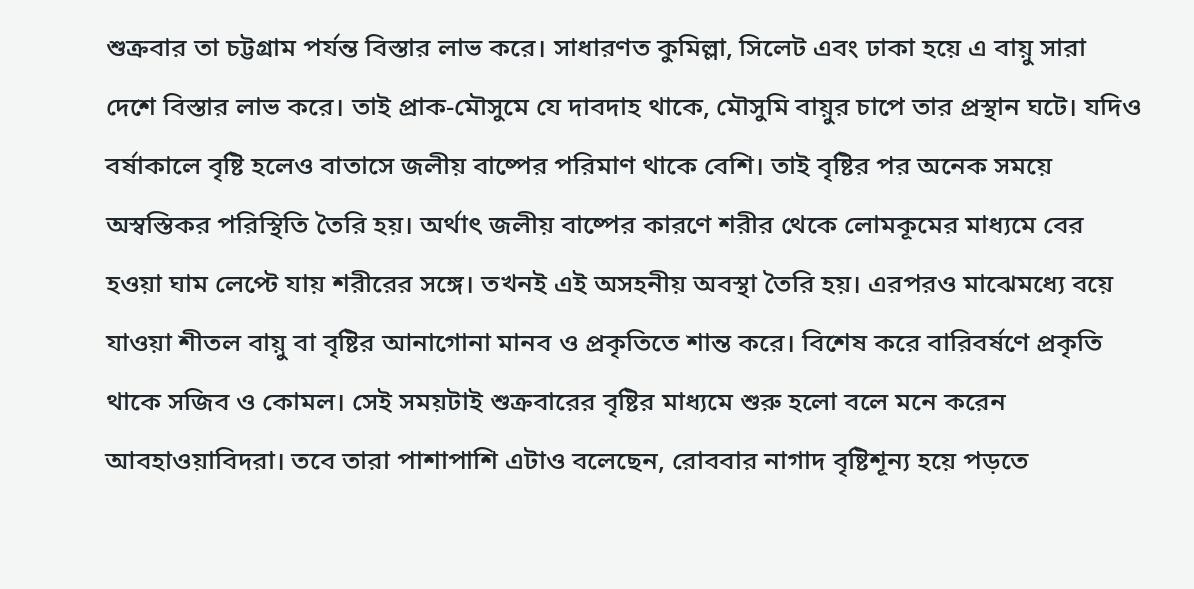শুক্রবার তা চট্টগ্রাম পর্যন্ত বিস্তার লাভ করে। সাধারণত কুমিল্লা, সিলেট এবং ঢাকা হয়ে এ বায়ু সারা দেশে বিস্তার লাভ করে। তাই প্রাক-মৌসুমে যে দাবদাহ থাকে, মৌসুমি বায়ুর চাপে তার প্রস্থান ঘটে। যদিও বর্ষাকালে বৃষ্টি হলেও বাতাসে জলীয় বাষ্পের পরিমাণ থাকে বেশি। তাই বৃষ্টির পর অনেক সময়ে অস্বস্তিকর পরিস্থিতি তৈরি হয়। অর্থাৎ জলীয় বাষ্পের কারণে শরীর থেকে লোমকূমের মাধ্যমে বের হওয়া ঘাম লেপ্টে যায় শরীরের সঙ্গে। তখনই এই অসহনীয় অবস্থা তৈরি হয়। এরপরও মাঝেমধ্যে বয়ে যাওয়া শীতল বায়ু বা বৃষ্টির আনাগোনা মানব ও প্রকৃতিতে শান্ত করে। বিশেষ করে বারিবর্ষণে প্রকৃতি থাকে সজিব ও কোমল। সেই সময়টাই শুক্রবারের বৃষ্টির মাধ্যমে শুরু হলো বলে মনে করেন আবহাওয়াবিদরা। তবে তারা পাশাপাশি এটাও বলেছেন, রোববার নাগাদ বৃষ্টিশূন্য হয়ে পড়তে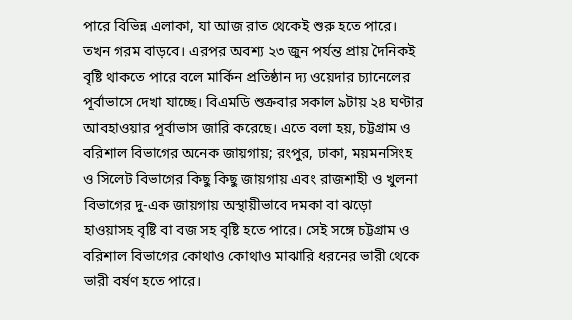পারে বিভিন্ন এলাকা, যা আজ রাত থেকেই শুরু হতে পারে। তখন গরম বাড়বে। এরপর অবশ্য ২৩ জুন পর্যন্ত প্রায় দৈনিকই বৃষ্টি থাকতে পারে বলে মার্কিন প্রতিষ্ঠান দ্য ওয়েদার চ্যানেলের পূর্বাভাসে দেখা যাচ্ছে। বিএমডি শুক্রবার সকাল ৯টায় ২৪ ঘণ্টার আবহাওয়ার পূর্বাভাস জারি করেছে। এতে বলা হয়, চট্টগ্রাম ও বরিশাল বিভাগের অনেক জায়গায়; রংপুর, ঢাকা, ময়মনসিংহ ও সিলেট বিভাগের কিছু কিছু জায়গায় এবং রাজশাহী ও খুলনা বিভাগের দু-এক জায়গায় অস্থায়ীভাবে দমকা বা ঝড়ো হাওয়াসহ বৃষ্টি বা বজ সহ বৃষ্টি হতে পারে। সেই সঙ্গে চট্টগ্রাম ও বরিশাল বিভাগের কোথাও কোথাও মাঝারি ধরনের ভারী থেকে ভারী বর্ষণ হতে পারে।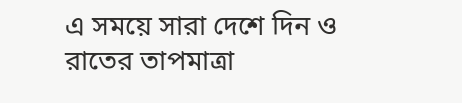এ সময়ে সারা দেশে দিন ও রাতের তাপমাত্রা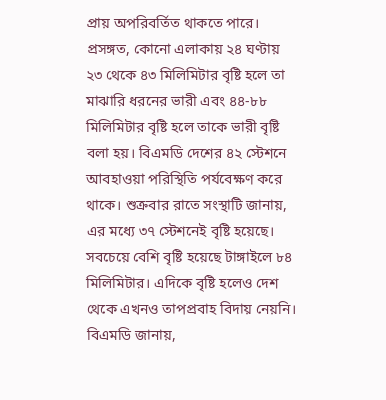প্রায় অপরিবর্তিত থাকতে পারে। প্রসঙ্গত, কোনো এলাকায় ২৪ ঘণ্টায় ২৩ থেকে ৪৩ মিলিমিটার বৃষ্টি হলে তা মাঝারি ধরনের ভারী এবং ৪৪-৮৮ মিলিমিটার বৃষ্টি হলে তাকে ভারী বৃষ্টি বলা হয়। বিএমডি দেশের ৪২ স্টেশনে আবহাওয়া পরিস্থিতি পর্যবেক্ষণ করে থাকে। শুক্রবার রাতে সংস্থাটি জানায়, এর মধ্যে ৩৭ স্টেশনেই বৃষ্টি হয়েছে। সবচেয়ে বেশি বৃষ্টি হয়েছে টাঙ্গাইলে ৮৪ মিলিমিটার। এদিকে বৃষ্টি হলেও দেশ থেকে এখনও তাপপ্রবাহ বিদায় নেয়নি। বিএমডি জানায়,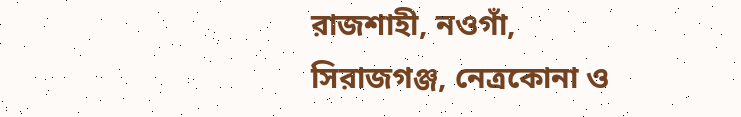রাজশাহী, নওগাঁ, সিরাজগঞ্জ, নেত্রকোনা ও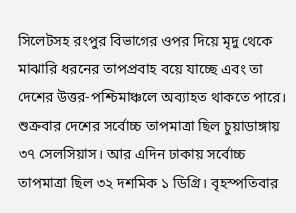সিলেটসহ রংপুর বিভাগের ওপর দিয়ে মৃদু থেকে মাঝারি ধরনের তাপপ্রবাহ বয়ে যাচ্ছে এবং তা দেশের উত্তর-পশ্চিমাঞ্চলে অব্যাহত থাকতে পারে। শুক্রবার দেশের সর্বোচ্চ তাপমাত্রা ছিল চুয়াডাঙ্গায় ৩৭ সেলসিয়াস। আর এদিন ঢাকায় সর্বোচ্চ তাপমাত্রা ছিল ৩২ দশমিক ১ ডিগ্রি। বৃহস্পতিবার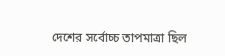দেশের সর্বোচ্চ তাপমাত্রা ছিল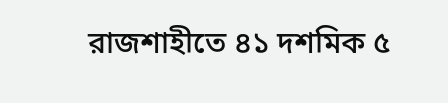রাজশাহীতে ৪১ দশমিক ৫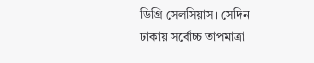ডিগ্রি সেলসিয়াস। সেদিন ঢাকায় সর্বোচ্চ তাপমাত্রা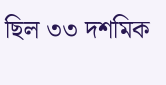ছিল ৩৩ দশমিক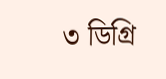৩ ডিগ্রি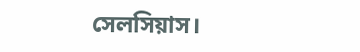সেলসিয়াস।